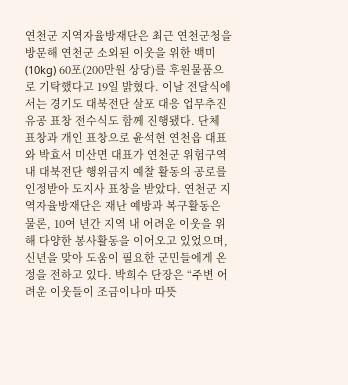연천군 지역자율방재단은 최근 연천군청을 방문해 연천군 소외된 이웃을 위한 백미(10kg) 60포(200만원 상당)를 후원물품으로 기탁했다고 19일 밝혔다. 이날 전달식에서는 경기도 대북전단 살포 대응 업무추진 유공 표창 전수식도 함께 진행됐다. 단체 표창과 개인 표창으로 윤석현 연천읍 대표와 박효서 미산면 대표가 연천군 위험구역 내 대북전단 행위금지 예찰 활동의 공로를 인정받아 도지사 표창을 받았다. 연천군 지역자율방재단은 재난 예방과 복구활동은 물론, 10여 년간 지역 내 어려운 이웃을 위해 다양한 봉사활동을 이어오고 있었으며, 신년을 맞아 도움이 필요한 군민들에게 온정을 전하고 있다. 박희수 단장은 “주변 어려운 이웃들이 조금이나마 따뜻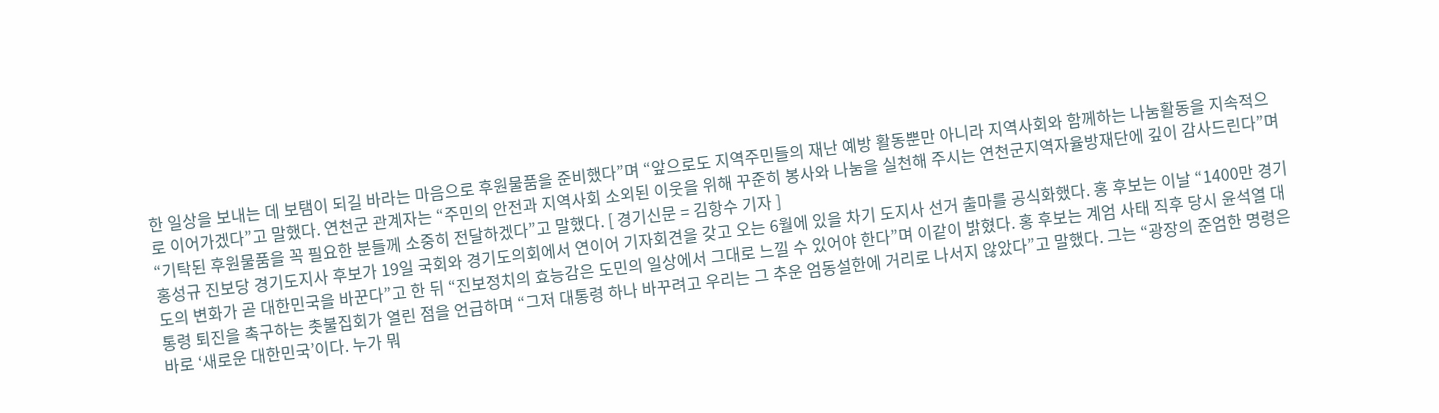한 일상을 보내는 데 보탬이 되길 바라는 마음으로 후원물품을 준비했다”며 “앞으로도 지역주민들의 재난 예방 활동뿐만 아니라 지역사회와 함께하는 나눔활동을 지속적으로 이어가겠다”고 말했다. 연천군 관계자는 “주민의 안전과 지역사회 소외된 이웃을 위해 꾸준히 봉사와 나눔을 실천해 주시는 연천군지역자율방재단에 깊이 감사드린다”며 “기탁된 후원물품을 꼭 필요한 분들께 소중히 전달하겠다”고 말했다. [ 경기신문 = 김항수 기자 ]
홍성규 진보당 경기도지사 후보가 19일 국회와 경기도의회에서 연이어 기자회견을 갖고 오는 6월에 있을 차기 도지사 선거 출마를 공식화했다. 홍 후보는 이날 “1400만 경기도의 변화가 곧 대한민국을 바꾼다”고 한 뒤 “진보정치의 효능감은 도민의 일상에서 그대로 느낄 수 있어야 한다”며 이같이 밝혔다. 홍 후보는 계엄 사태 직후 당시 윤석열 대통령 퇴진을 촉구하는 촛불집회가 열린 점을 언급하며 “그저 대통령 하나 바꾸려고 우리는 그 추운 엄동설한에 거리로 나서지 않았다”고 말했다. 그는 “광장의 준엄한 명령은 바로 ‘새로운 대한민국’이다. 누가 뭐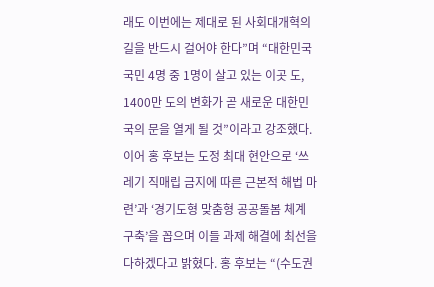래도 이번에는 제대로 된 사회대개혁의 길을 반드시 걸어야 한다”며 “대한민국 국민 4명 중 1명이 살고 있는 이곳 도, 1400만 도의 변화가 곧 새로운 대한민국의 문을 열게 될 것”이라고 강조했다. 이어 홍 후보는 도정 최대 현안으로 ‘쓰레기 직매립 금지에 따른 근본적 해법 마련’과 ‘경기도형 맞춤형 공공돌봄 체계 구축’을 꼽으며 이들 과제 해결에 최선을 다하겠다고 밝혔다. 홍 후보는 “(수도권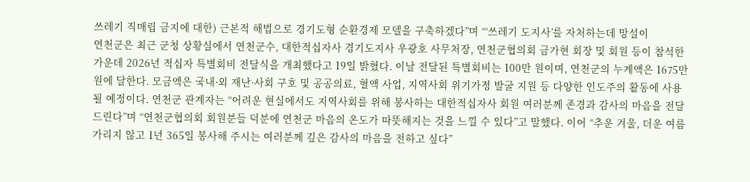쓰레기 직매립 금지에 대한) 근본적 해법으로 경기도형 순환경제 모델을 구축하겠다”며 “‘쓰레기 도지사’를 자처하는데 망설이
연천군은 최근 군청 상황실에서 연천군수, 대한적십자사 경기도지사 우광호 사무처장, 연천군협의회 금가현 회장 및 회원 등이 참석한 가운데 2026년 적십자 특별회비 전달식을 개최했다고 19일 밝혔다. 이날 전달된 특별회비는 100만 원이며, 연천군의 누계액은 1675만 원에 달한다. 모금액은 국내·외 재난·사회 구호 및 공공의료, 혈액 사업, 지역사회 위기가정 발굴 지원 등 다양한 인도주의 활동에 사용될 예정이다. 연천군 관계자는 “어려운 현실에서도 지역사회를 위해 봉사하는 대한적십자사 회원 여러분께 존경과 감사의 마음을 전달드린다”며 “연천군협의회 회원분들 덕분에 연천군 마음의 온도가 따뜻해지는 것을 느낄 수 있다”고 말했다. 이어 “추운 겨울, 더운 여름 가리지 않고 1년 365일 봉사해 주시는 여러분께 깊은 감사의 마음을 전하고 싶다”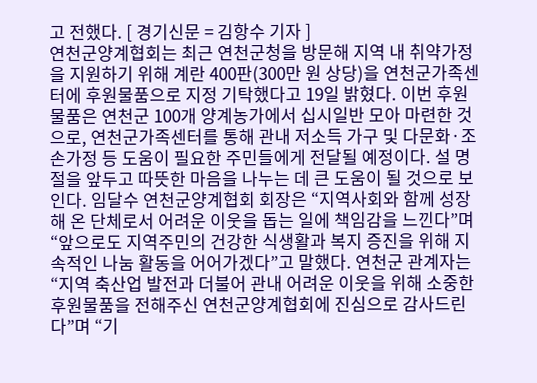고 전했다. [ 경기신문 = 김항수 기자 ]
연천군양계협회는 최근 연천군청을 방문해 지역 내 취약가정을 지원하기 위해 계란 400판(300만 원 상당)을 연천군가족센터에 후원물품으로 지정 기탁했다고 19일 밝혔다. 이번 후원물품은 연천군 100개 양계농가에서 십시일반 모아 마련한 것으로, 연천군가족센터를 통해 관내 저소득 가구 및 다문화·조손가정 등 도움이 필요한 주민들에게 전달될 예정이다. 설 명절을 앞두고 따뜻한 마음을 나누는 데 큰 도움이 될 것으로 보인다. 임달수 연천군양계협회 회장은 “지역사회와 함께 성장해 온 단체로서 어려운 이웃을 돕는 일에 책임감을 느낀다”며 “앞으로도 지역주민의 건강한 식생활과 복지 증진을 위해 지속적인 나눔 활동을 어어가겠다”고 말했다. 연천군 관계자는 “지역 축산업 발전과 더불어 관내 어려운 이웃을 위해 소중한 후원물품을 전해주신 연천군양계협회에 진심으로 감사드린다”며 “기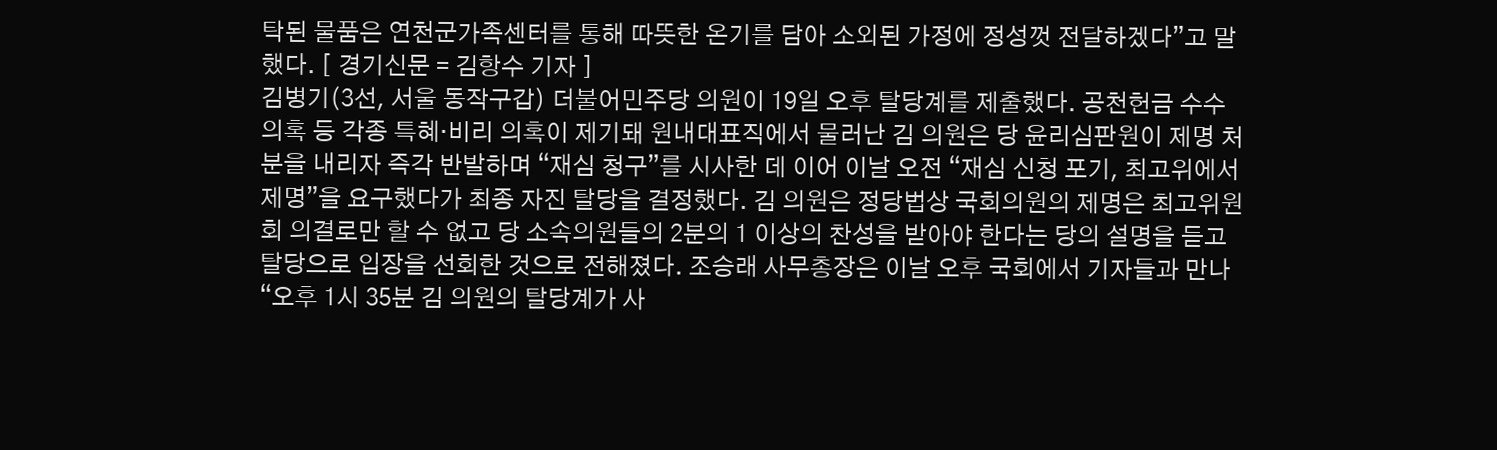탁된 물품은 연천군가족센터를 통해 따뜻한 온기를 담아 소외된 가정에 정성껏 전달하겠다”고 말했다. [ 경기신문 = 김항수 기자 ]
김병기(3선, 서울 동작구갑) 더불어민주당 의원이 19일 오후 탈당계를 제출했다. 공천헌금 수수 의혹 등 각종 특혜·비리 의혹이 제기돼 원내대표직에서 물러난 김 의원은 당 윤리심판원이 제명 처분을 내리자 즉각 반발하며 “재심 청구”를 시사한 데 이어 이날 오전 “재심 신청 포기, 최고위에서 제명”을 요구했다가 최종 자진 탈당을 결정했다. 김 의원은 정당법상 국회의원의 제명은 최고위원회 의결로만 할 수 없고 당 소속의원들의 2분의 1 이상의 찬성을 받아야 한다는 당의 설명을 듣고 탈당으로 입장을 선회한 것으로 전해졌다. 조승래 사무총장은 이날 오후 국회에서 기자들과 만나 “오후 1시 35분 김 의원의 탈당계가 사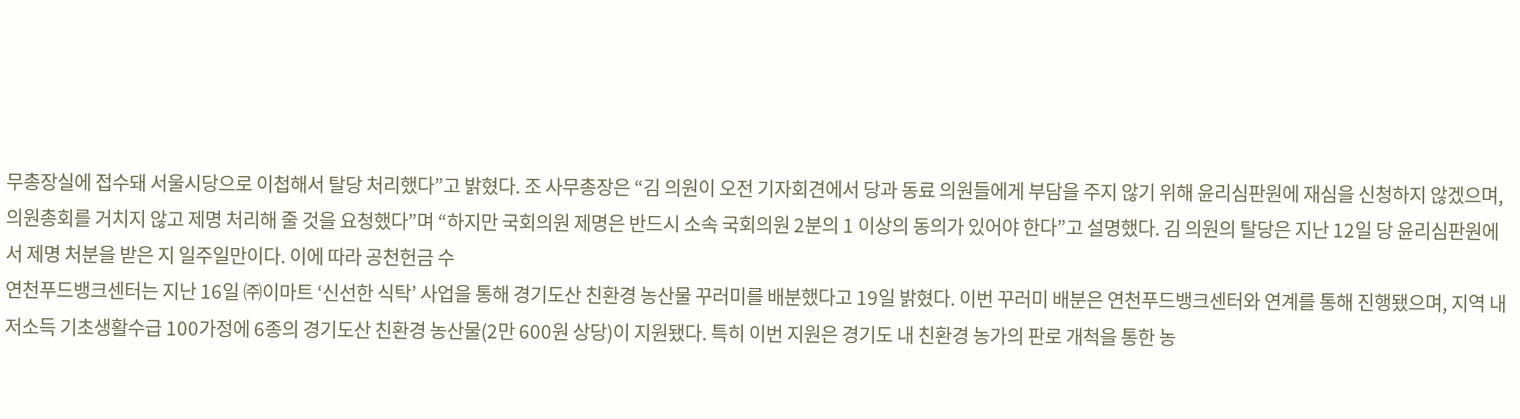무총장실에 접수돼 서울시당으로 이첩해서 탈당 처리했다”고 밝혔다. 조 사무총장은 “김 의원이 오전 기자회견에서 당과 동료 의원들에게 부담을 주지 않기 위해 윤리심판원에 재심을 신청하지 않겠으며, 의원총회를 거치지 않고 제명 처리해 줄 것을 요청했다”며 “하지만 국회의원 제명은 반드시 소속 국회의원 2분의 1 이상의 동의가 있어야 한다”고 설명했다. 김 의원의 탈당은 지난 12일 당 윤리심판원에서 제명 처분을 받은 지 일주일만이다. 이에 따라 공천헌금 수
연천푸드뱅크센터는 지난 16일 ㈜이마트 ‘신선한 식탁’ 사업을 통해 경기도산 친환경 농산물 꾸러미를 배분했다고 19일 밝혔다. 이번 꾸러미 배분은 연천푸드뱅크센터와 연계를 통해 진행됐으며, 지역 내 저소득 기초생활수급 100가정에 6종의 경기도산 친환경 농산물(2만 600원 상당)이 지원됐다. 특히 이번 지원은 경기도 내 친환경 농가의 판로 개척을 통한 농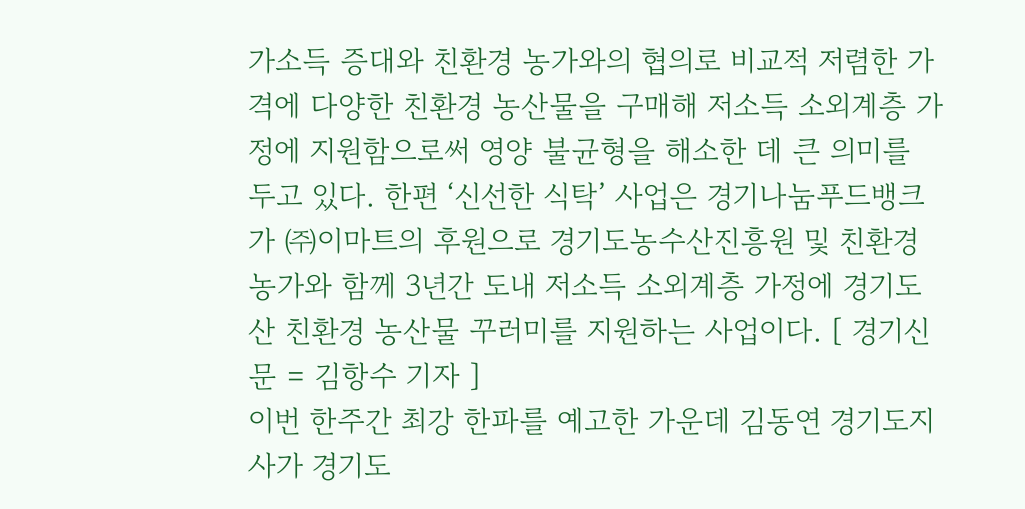가소득 증대와 친환경 농가와의 협의로 비교적 저렴한 가격에 다양한 친환경 농산물을 구매해 저소득 소외계층 가정에 지원함으로써 영양 불균형을 해소한 데 큰 의미를 두고 있다. 한편 ‘신선한 식탁’ 사업은 경기나눔푸드뱅크가 ㈜이마트의 후원으로 경기도농수산진흥원 및 친환경 농가와 함께 3년간 도내 저소득 소외계층 가정에 경기도산 친환경 농산물 꾸러미를 지원하는 사업이다. [ 경기신문 = 김항수 기자 ]
이번 한주간 최강 한파를 예고한 가운데 김동연 경기도지사가 경기도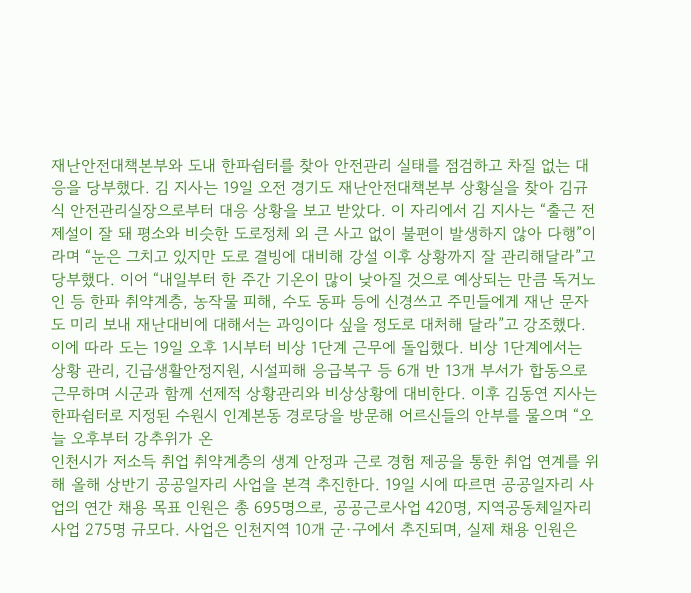재난안전대책본부와 도내 한파쉼터를 찾아 안전관리 실태를 점검하고 차질 없는 대응을 당부했다. 김 지사는 19일 오전 경기도 재난안전대책본부 상황실을 찾아 김규식 안전관리실장으로부터 대응 상황을 보고 받았다. 이 자리에서 김 지사는 “출근 전 제설이 잘 돼 평소와 비슷한 도로정체 외 큰 사고 없이 불편이 발생하지 않아 다행”이라며 “눈은 그치고 있지만 도로 결빙에 대비해 강설 이후 상황까지 잘 관리해달라”고 당부했다. 이어 “내일부터 한 주간 기온이 많이 낮아질 것으로 예상되는 만큼 독거노인 등 한파 취약계층, 농작물 피해, 수도 동파 등에 신경쓰고 주민들에게 재난 문자도 미리 보내 재난대비에 대해서는 과잉이다 싶을 정도로 대처해 달라”고 강조했다. 이에 따라 도는 19일 오후 1시부터 비상 1단계 근무에 돌입했다. 비상 1단계에서는 상황 관리, 긴급생활안정지원, 시설피해 응급복구 등 6개 반 13개 부서가 합동으로 근무하며 시군과 함께 선제적 상황관리와 비상상황에 대비한다. 이후 김동연 지사는 한파쉼터로 지정된 수원시 인계본동 경로당을 방문해 어르신들의 안부를 물으며 “오늘 오후부터 강추위가 온
인천시가 저소득 취업 취약계층의 생계 안정과 근로 경험 제공을 통한 취업 연계를 위해 올해 상반기 공공일자리 사업을 본격 추진한다. 19일 시에 따르면 공공일자리 사업의 연간 채용 목표 인원은 총 695명으로, 공공근로사업 420명, 지역공동체일자리사업 275명 규모다. 사업은 인천지역 10개 군·구에서 추진되며, 실제 채용 인원은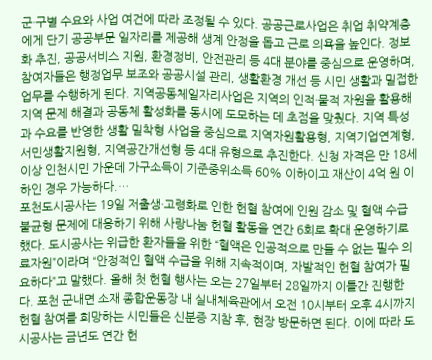군·구별 수요와 사업 여건에 따라 조정될 수 있다. 공공근로사업은 취업 취약계층에게 단기 공공부문 일자리를 제공해 생계 안정을 돕고 근로 의욕을 높인다. 정보화 추진, 공공서비스 지원, 환경정비, 안전관리 등 4대 분야를 중심으로 운영하며, 참여자들은 행정업무 보조와 공공시설 관리, 생활환경 개선 등 시민 생활과 밀접한 업무를 수행하게 된다. 지역공동체일자리사업은 지역의 인적·물적 자원을 활용해 지역 문제 해결과 공동체 활성화를 동시에 도모하는 데 초점을 맞췄다. 지역 특성과 수요를 반영한 생활 밀착형 사업을 중심으로 지역자원활용형, 지역기업연계형, 서민생활지원형, 지역공간개선형 등 4대 유형으로 추진한다. 신청 자격은 만 18세 이상 인천시민 가운데 가구소득이 기준중위소득 60% 이하이고 재산이 4억 원 이하인 경우 가능하다.…
포천도시공사는 19일 저출생·고령화로 인한 헌혈 참여에 인원 감소 및 혈액 수급 불균형 문제에 대응하기 위해 사랑나눔 헌혈 활동을 연간 6회로 확대 운영하기로 했다. 도시공사는 위급한 환자들을 위한 “혈액은 인공적으로 만들 수 없는 필수 의료자원”이라며 “안정적인 혈액 수급을 위해 지속적이며, 자발적인 헌혈 참여가 필요하다”고 말했다. 올해 첫 헌혈 행사는 오는 27일부터 28일까지 이틀간 진행한다. 포천 군내면 소재 종합운동장 내 실내체육관에서 오전 10시부터 오후 4시까지 헌혈 참여를 희망하는 시민들은 신분증 지참 후, 현장 방문하면 된다. 이에 따라 도시공사는 금년도 연간 헌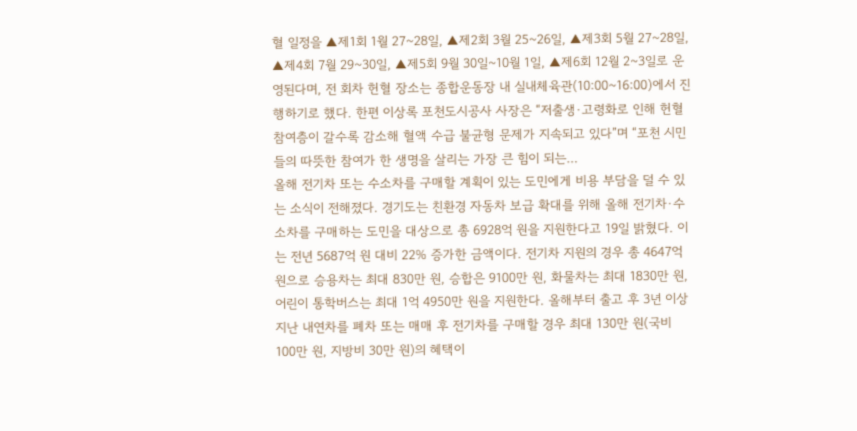혈 일정을 ▲제1회 1월 27~28일, ▲제2회 3월 25~26일, ▲제3회 5월 27~28일, ▲제4회 7월 29~30일, ▲제5회 9월 30일~10월 1일, ▲제6회 12월 2~3일로 운영된다며, 전 회차 헌혈 장소는 종합운동장 내 실내체육관(10:00~16:00)에서 진행하기로 했다. 한편 이상록 포천도시공사 사장은 “저출생·고령화로 인해 헌혈 참여층이 갈수록 감소해 혈액 수급 불균형 문제가 지속되고 있다”며 “포천 시민들의 따뜻한 참여가 한 생명을 살리는 가장 큰 힘이 되는…
올해 전기차 또는 수소차를 구매할 계획이 있는 도민에게 비용 부담을 덜 수 있는 소식이 전해졌다. 경기도는 친환경 자동차 보급 확대를 위해 올해 전기차·수소차를 구매하는 도민을 대상으로 총 6928억 원을 지원한다고 19일 밝혔다. 이는 전년 5687억 원 대비 22% 증가한 금액이다. 전기차 지원의 경우 총 4647억 원으로 승용차는 최대 830만 원, 승합은 9100만 원, 화물차는 최대 1830만 원, 어린이 통학버스는 최대 1억 4950만 원을 지원한다. 올해부터 출고 후 3년 이상 지난 내연차를 폐차 또는 매매 후 전기차를 구매할 경우 최대 130만 원(국비 100만 원, 지방비 30만 원)의 혜택이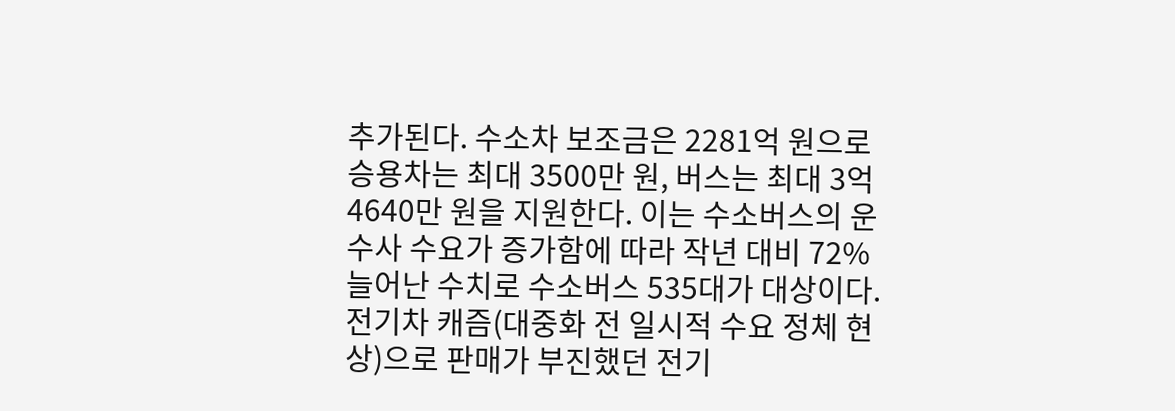추가된다. 수소차 보조금은 2281억 원으로 승용차는 최대 3500만 원, 버스는 최대 3억 4640만 원을 지원한다. 이는 수소버스의 운수사 수요가 증가함에 따라 작년 대비 72% 늘어난 수치로 수소버스 535대가 대상이다. 전기차 캐즘(대중화 전 일시적 수요 정체 현상)으로 판매가 부진했던 전기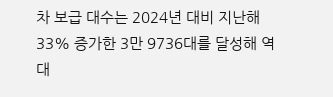차 보급 대수는 2024년 대비 지난해 33% 증가한 3만 9736대를 달성해 역대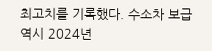최고치를 기록했다. 수소차 보급 역시 2024년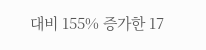대비 155% 증가한 17